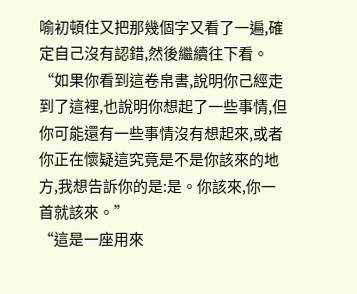喻初頓住又把那幾個字又看了一遍,確定自己沒有認錯,然後繼續往下看。
“如果你看到這卷帛書,說明你己經走到了這裡,也說明你想起了一些事情,但你可能還有一些事情沒有想起來,或者你正在懷疑這究竟是不是你該來的地方,我想告訴你的是:是。你該來,你一首就該來。”
“這是一座用來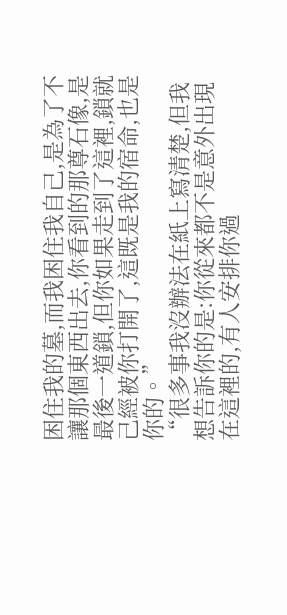困住我的墓,而我困住我自己,是為了不讓那個東西出去,你看到的那尊石像,是最後一道鎖,但你如果走到了這裡,鎖就己經被你打開了,這既是我的宿命,也是你的。”
“很多事我沒辦法在紙上寫清楚,但我想告訴你的是:你從來都不是意外出現在這裡的,有人安排你過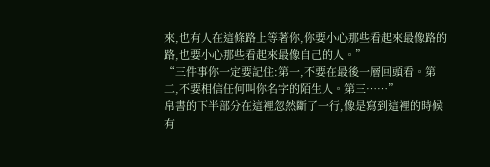來,也有人在這條路上等著你,你要小心那些看起來最像路的路,也要小心那些看起來最像自己的人。”
“三件事你一定要記住:第一,不要在最後一層回頭看。第二,不要相信任何叫你名字的陌生人。第三……”
帛書的下半部分在這裡忽然斷了一行,像是寫到這裡的時候有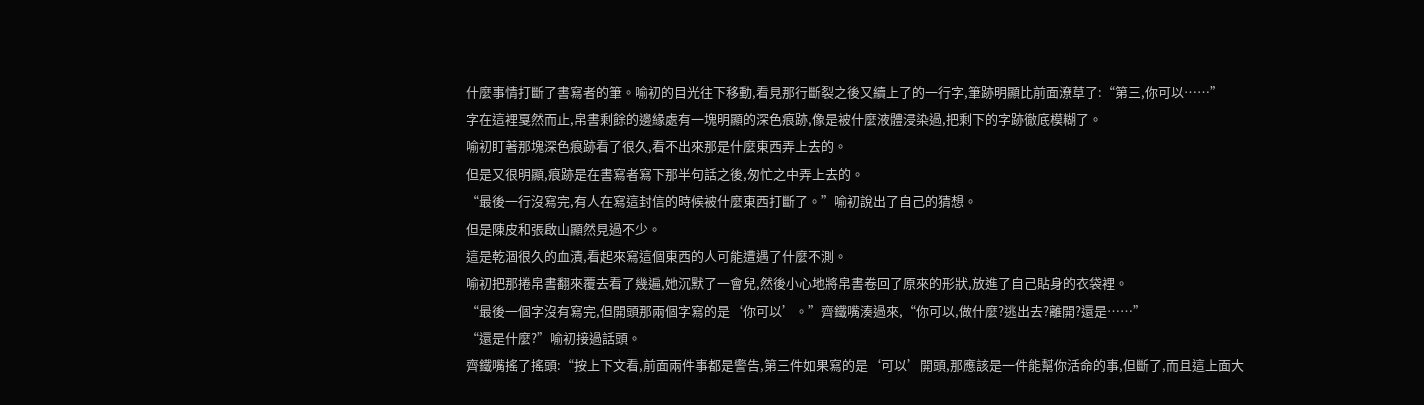什麼事情打斷了書寫者的筆。喻初的目光往下移動,看見那行斷裂之後又續上了的一行字,筆跡明顯比前面潦草了:“第三,你可以……”
字在這裡戛然而止,帛書剩餘的邊緣處有一塊明顯的深色痕跡,像是被什麼液體浸染過,把剩下的字跡徹底模糊了。
喻初盯著那塊深色痕跡看了很久,看不出來那是什麼東西弄上去的。
但是又很明顯,痕跡是在書寫者寫下那半句話之後,匆忙之中弄上去的。
“最後一行沒寫完,有人在寫這封信的時候被什麼東西打斷了。”喻初說出了自己的猜想。
但是陳皮和張啟山顯然見過不少。
這是乾涸很久的血漬,看起來寫這個東西的人可能遭遇了什麼不測。
喻初把那捲帛書翻來覆去看了幾遍,她沉默了一會兒,然後小心地將帛書卷回了原來的形狀,放進了自己貼身的衣袋裡。
“最後一個字沒有寫完,但開頭那兩個字寫的是‘你可以’。”齊鐵嘴湊過來,“你可以,做什麼?逃出去?離開?還是……”
“還是什麼?”喻初接過話頭。
齊鐵嘴搖了搖頭:“按上下文看,前面兩件事都是警告,第三件如果寫的是‘可以’開頭,那應該是一件能幫你活命的事,但斷了,而且這上面大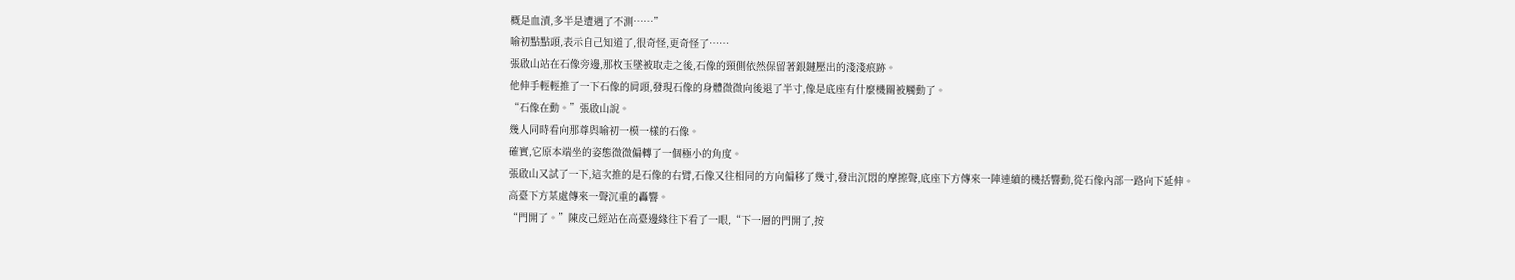概是血漬,多半是遭遇了不測……”
喻初點點頭,表示自己知道了,很奇怪,更奇怪了……
張啟山站在石像旁邊,那枚玉墜被取走之後,石像的頸側依然保留著銀鏈壓出的淺淺痕跡。
他伸手輕輕推了一下石像的肩頭,發現石像的身體微微向後退了半寸,像是底座有什麼機關被觸動了。
“石像在動。”張啟山說。
幾人同時看向那尊與喻初一模一樣的石像。
確實,它原本端坐的姿態微微偏轉了一個極小的角度。
張啟山又試了一下,這次推的是石像的右臂,石像又往相同的方向偏移了幾寸,發出沉悶的摩擦聲,底座下方傳來一陣連續的機括響動,從石像內部一路向下延伸。
高臺下方某處傳來一聲沉重的轟響。
“門開了。”陳皮己經站在高臺邊緣往下看了一眼,“下一層的門開了,按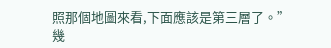照那個地圖來看,下面應該是第三層了。”
幾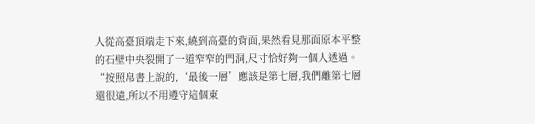人從高臺頂端走下來,繞到高臺的背面,果然看見那面原本平整的石壁中央裂開了一道窄窄的門洞,尺寸恰好夠一個人透過。
“按照帛書上說的,‘最後一層’應該是第七層,我們離第七層還很遠,所以不用遵守這個東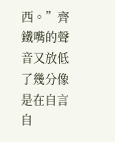西。”齊鐵嘴的聲音又放低了幾分像是在自言自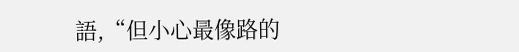語,“但小心最像路的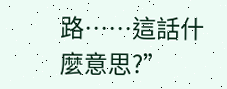路……這話什麼意思?”